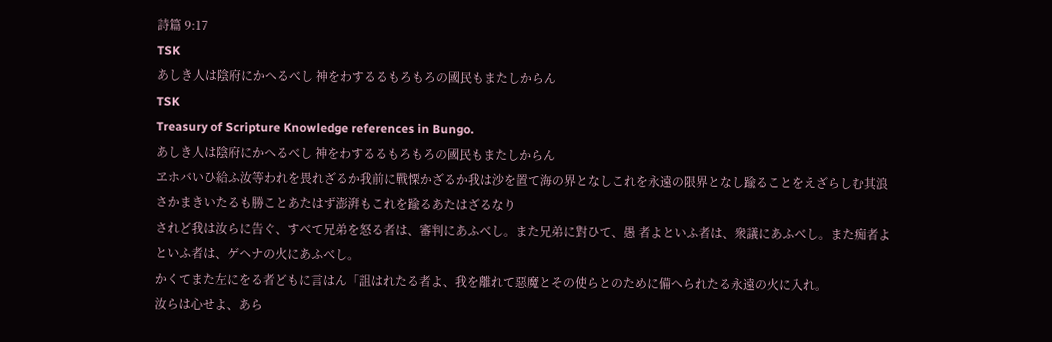詩篇 9:17
TSK
あしき人は陰府にかへるべし 神をわするるもろもろの國民もまたしからん
TSK
Treasury of Scripture Knowledge references in Bungo.
あしき人は陰府にかへるべし 神をわするるもろもろの國民もまたしからん
ヱホバいひ給ふ汝等われを畏れざるか我前に戰慄かざるか我は沙を置て海の界となしこれを永遠の限界となし踰ることをえざらしむ其浪さかまきいたるも勝ことあたはず澎湃もこれを踰るあたはざるなり
されど我は汝らに告ぐ、すべて兄弟を怒る者は、審判にあふべし。また兄弟に對ひて、愚 者よといふ者は、衆議にあふべし。また痴者よといふ者は、ゲヘナの火にあふべし。
かくてまた左にをる者どもに言はん「詛はれたる者よ、我を離れて惡魔とその使らとのために備へられたる永遠の火に入れ。
汝らは心せよ、あら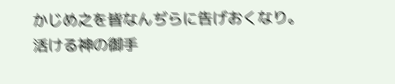かじめ之を皆なんぢらに告げおくなり。
活ける神の御手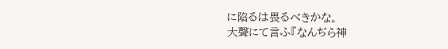に陷るは畏るべきかな。
大聲にて言ふ『なんぢら神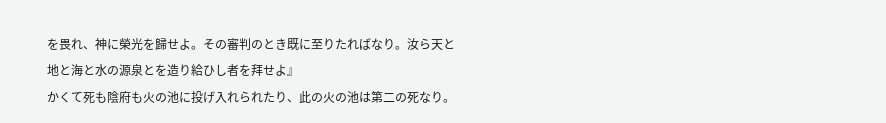を畏れ、神に榮光を歸せよ。その審判のとき既に至りたればなり。汝ら天と地と海と水の源泉とを造り給ひし者を拜せよ』
かくて死も陰府も火の池に投げ入れられたり、此の火の池は第二の死なり。